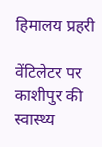हिमालय प्रहरी

वेंटिलेटर पर काशीपुर की स्वास्थ्य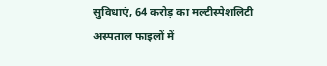सुविधाएं, 64 करोड़ का मल्टीस्पेशलिटी अस्पताल फाइलों में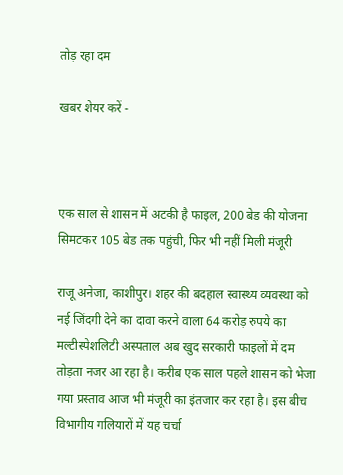तोड़ रहा दम

खबर शेयर करें -



एक साल से शासन में अटकी है फाइल, 200 बेड की योजना सिमटकर 105 बेड तक पहुंची, फिर भी नहीं मिली मंजूरी

राजू अनेजा, काशीपुर। शहर की बदहाल स्वास्थ्य व्यवस्था को नई जिंदगी देने का दावा करने वाला 64 करोड़ रुपये का मल्टीस्पेशलिटी अस्पताल अब खुद सरकारी फाइलों में दम तोड़ता नजर आ रहा है। करीब एक साल पहले शासन को भेजा गया प्रस्ताव आज भी मंजूरी का इंतजार कर रहा है। इस बीच विभागीय गलियारों में यह चर्चा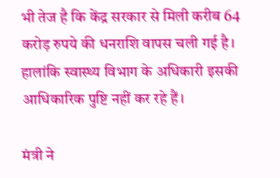भी तेज है कि केंद्र सरकार से मिली करीब 64 करोड़ रुपये की धनराशि वापस चली गई है। हालांकि स्वास्थ्य विभाग के अधिकारी इसकी आधिकारिक पुष्टि नहीं कर रहे हैं।

मंत्री ने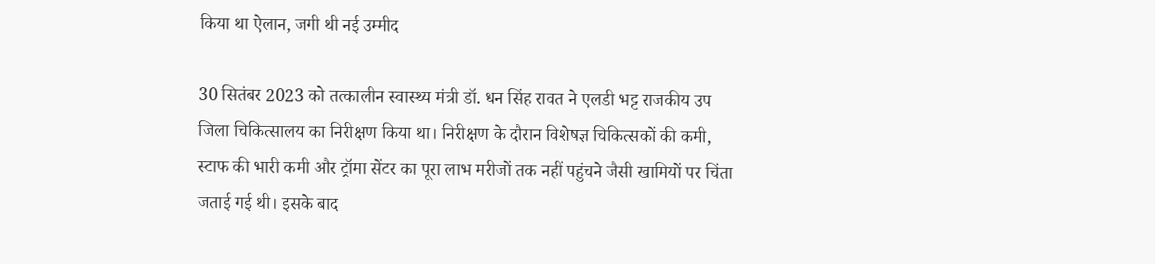किया था ऐलान, जगी थी नई उम्मीद

30 सितंबर 2023 को तत्कालीन स्वास्थ्य मंत्री डॉ. धन सिंह रावत ने एलडी भट्ट राजकीय उप जिला चिकित्सालय का निरीक्षण किया था। निरीक्षण के दौरान विशेषज्ञ चिकित्सकों की कमी, स्टाफ की भारी कमी और ट्रॉमा सेंटर का पूरा लाभ मरीजों तक नहीं पहुंचने जैसी खामियों पर चिंता जताई गई थी। इसके बाद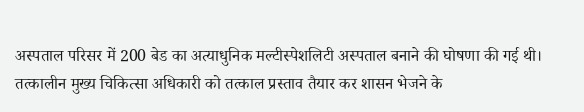अस्पताल परिसर में 200 बेड का अत्याधुनिक मल्टीस्पेशलिटी अस्पताल बनाने की घोषणा की गई थी। तत्कालीन मुख्य चिकित्सा अधिकारी को तत्काल प्रस्ताव तैयार कर शासन भेजने के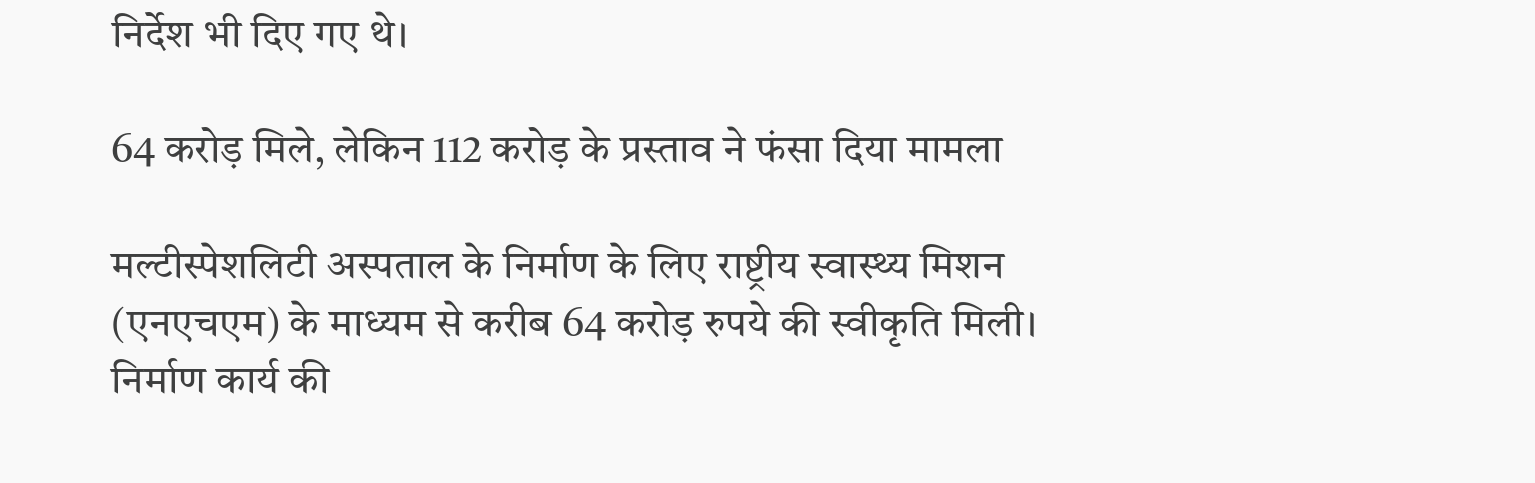निर्देश भी दिए गए थे।

64 करोड़ मिले, लेकिन 112 करोड़ के प्रस्ताव ने फंसा दिया मामला

मल्टीस्पेशलिटी अस्पताल के निर्माण के लिए राष्ट्रीय स्वास्थ्य मिशन (एनएचएम) के माध्यम से करीब 64 करोड़ रुपये की स्वीकृति मिली। निर्माण कार्य की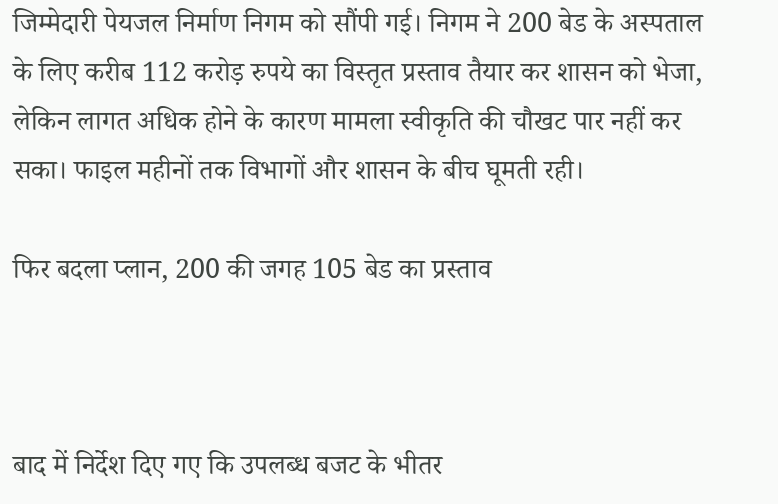जिम्मेदारी पेयजल निर्माण निगम को सौंपी गई। निगम ने 200 बेड के अस्पताल के लिए करीब 112 करोड़ रुपये का विस्तृत प्रस्ताव तैयार कर शासन को भेजा, लेकिन लागत अधिक होने के कारण मामला स्वीकृति की चौखट पार नहीं कर सका। फाइल महीनों तक विभागों और शासन के बीच घूमती रही।

फिर बदला प्लान, 200 की जगह 105 बेड का प्रस्ताव



बाद में निर्देश दिए गए कि उपलब्ध बजट के भीतर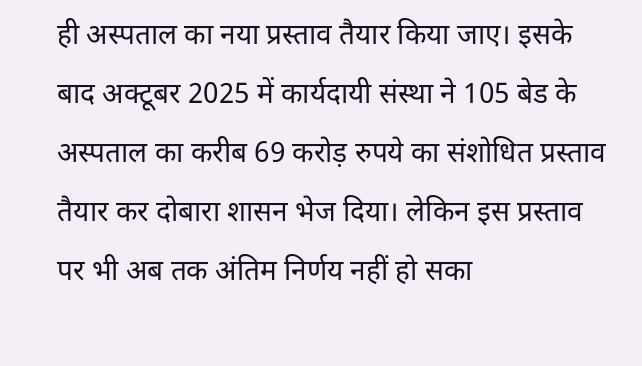ही अस्पताल का नया प्रस्ताव तैयार किया जाए। इसके बाद अक्टूबर 2025 में कार्यदायी संस्था ने 105 बेड के अस्पताल का करीब 69 करोड़ रुपये का संशोधित प्रस्ताव तैयार कर दोबारा शासन भेज दिया। लेकिन इस प्रस्ताव पर भी अब तक अंतिम निर्णय नहीं हो सका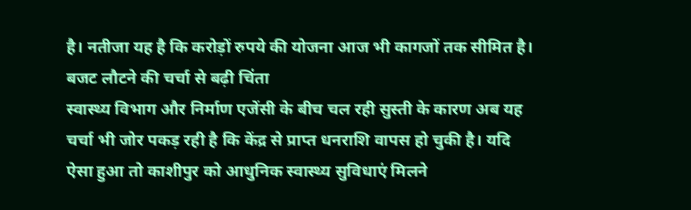है। नतीजा यह है कि करोड़ों रुपये की योजना आज भी कागजों तक सीमित है।
बजट लौटने की चर्चा से बढ़ी चिंता
स्वास्थ्य विभाग और निर्माण एजेंसी के बीच चल रही सुस्ती के कारण अब यह चर्चा भी जोर पकड़ रही है कि केंद्र से प्राप्त धनराशि वापस हो चुकी है। यदि ऐसा हुआ तो काशीपुर को आधुनिक स्वास्थ्य सुविधाएं मिलने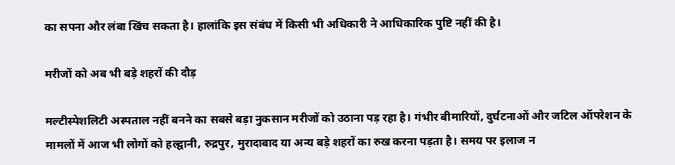का सपना और लंबा खिंच सकता है। हालांकि इस संबंध में किसी भी अधिकारी ने आधिकारिक पुष्टि नहीं की है।

मरीजों को अब भी बड़े शहरों की दौड़

मल्टीस्पेशलिटी अस्पताल नहीं बनने का सबसे बड़ा नुकसान मरीजों को उठाना पड़ रहा है। गंभीर बीमारियों, दुर्घटनाओं और जटिल ऑपरेशन के मामलों में आज भी लोगों को हल्द्वानी, रुद्रपुर, मुरादाबाद या अन्य बड़े शहरों का रुख करना पड़ता है। समय पर इलाज न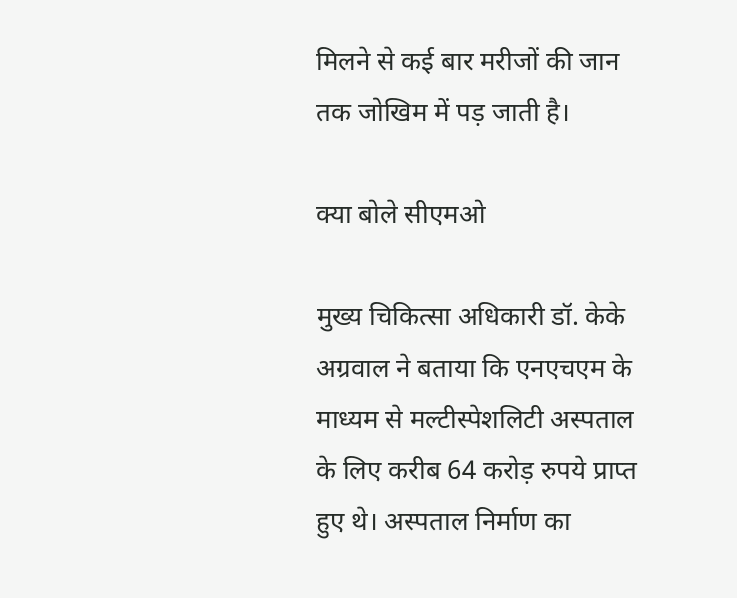मिलने से कई बार मरीजों की जान तक जोखिम में पड़ जाती है।

क्या बोले सीएमओ

मुख्य चिकित्सा अधिकारी डॉ. केके अग्रवाल ने बताया कि एनएचएम के माध्यम से मल्टीस्पेशलिटी अस्पताल के लिए करीब 64 करोड़ रुपये प्राप्त हुए थे। अस्पताल निर्माण का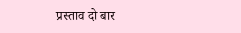प्रस्ताव दो बार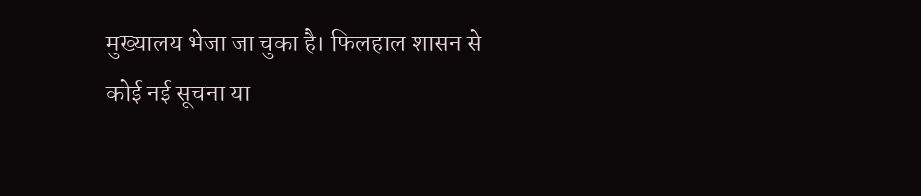मुख्यालय भेजा जा चुका है। फिलहाल शासन से कोई नई सूचना या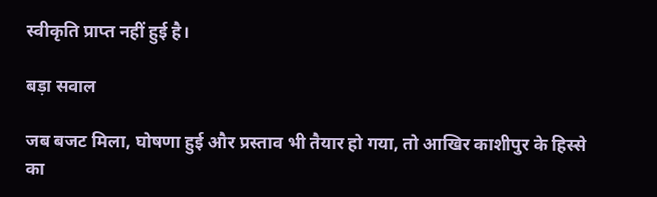स्वीकृति प्राप्त नहीं हुई है।

बड़ा सवाल

जब बजट मिला, घोषणा हुई और प्रस्ताव भी तैयार हो गया, तो आखिर काशीपुर के हिस्से का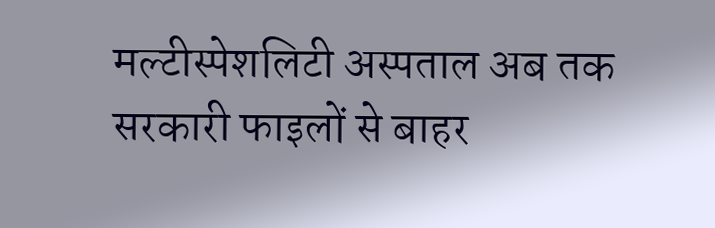मल्टीस्पेशलिटी अस्पताल अब तक सरकारी फाइलों से बाहर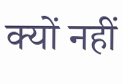क्यों नहीं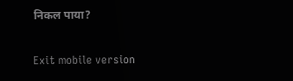निकल पाया?

Exit mobile version